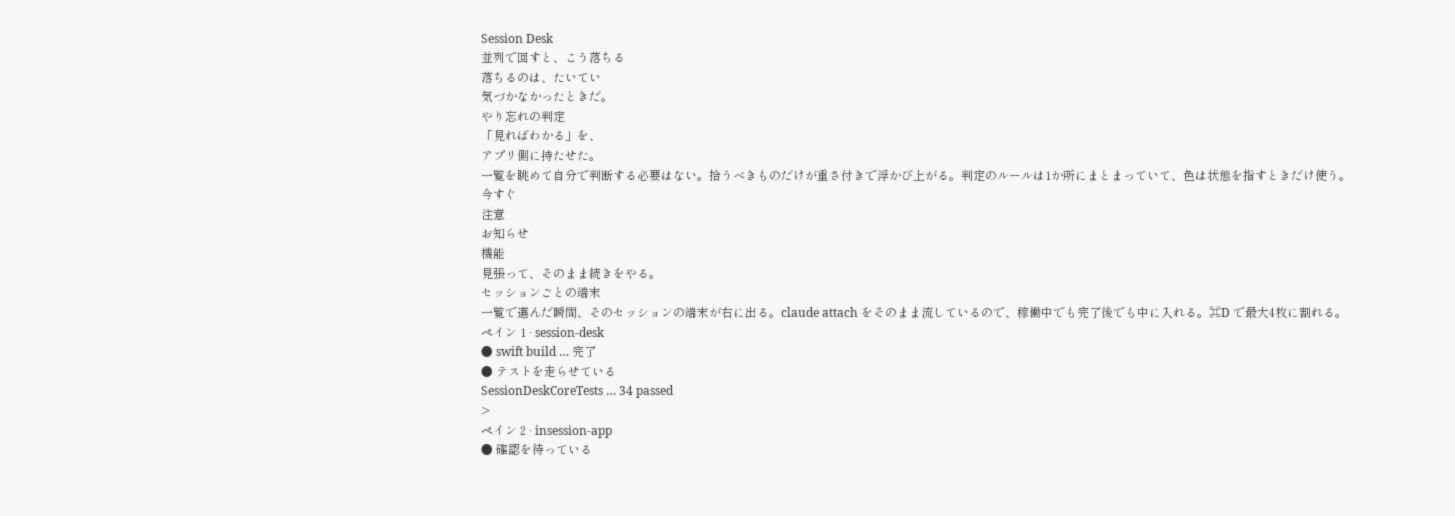Session Desk
並列で回すと、こう落ちる
落ちるのは、たいてい
気づかなかったときだ。
やり忘れの判定
「見ればわかる」を、
アプリ側に持たせた。
一覧を眺めて自分で判断する必要はない。拾うべきものだけが重さ付きで浮かび上がる。判定のルールは1か所にまとまっていて、色は状態を指すときだけ使う。
今すぐ
注意
お知らせ
機能
見張って、そのまま続きをやる。
セッションごとの端末
一覧で選んだ瞬間、そのセッションの端末が右に出る。claude attach をそのまま流しているので、稼働中でも完了後でも中に入れる。⌘D で最大4枚に割れる。
ペイン 1 · session-desk
● swift build … 完了
● テストを走らせている
SessionDeskCoreTests … 34 passed
>
ペイン 2 · insession-app
● 確認を待っている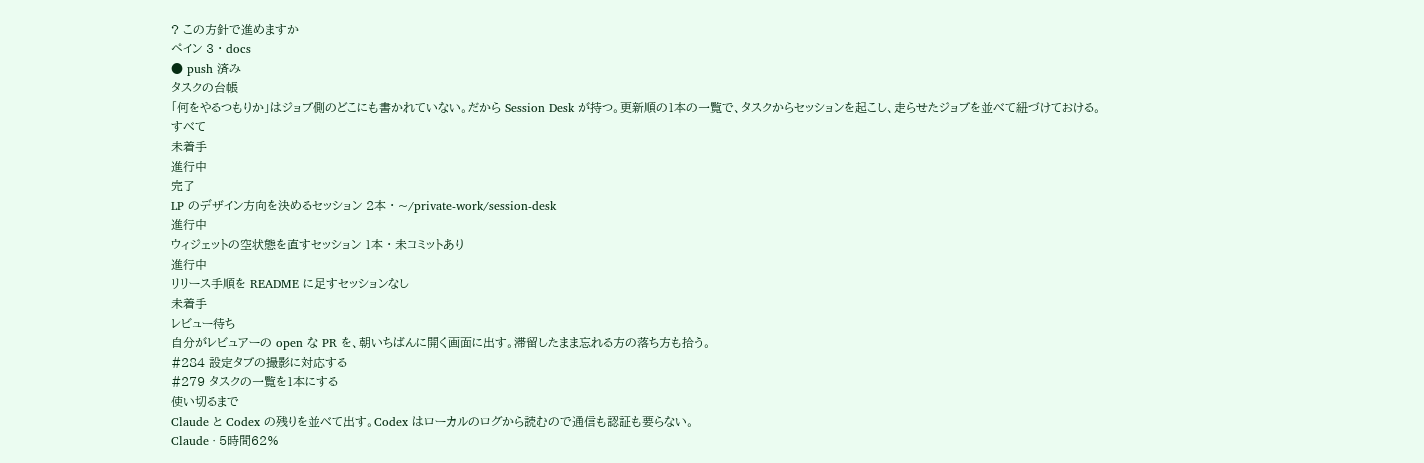? この方針で進めますか
ペイン 3 · docs
● push 済み
タスクの台帳
「何をやるつもりか」はジョブ側のどこにも書かれていない。だから Session Desk が持つ。更新順の1本の一覧で、タスクからセッションを起こし、走らせたジョブを並べて紐づけておける。
すべて
未着手
進行中
完了
LP のデザイン方向を決めるセッション 2本 · ~/private-work/session-desk
進行中
ウィジェットの空状態を直すセッション 1本 · 未コミットあり
進行中
リリース手順を README に足すセッションなし
未着手
レビュー待ち
自分がレビュアーの open な PR を、朝いちばんに開く画面に出す。滞留したまま忘れる方の落ち方も拾う。
#284 設定タブの撮影に対応する
#279 タスクの一覧を1本にする
使い切るまで
Claude と Codex の残りを並べて出す。Codex はローカルのログから読むので通信も認証も要らない。
Claude · 5時間62%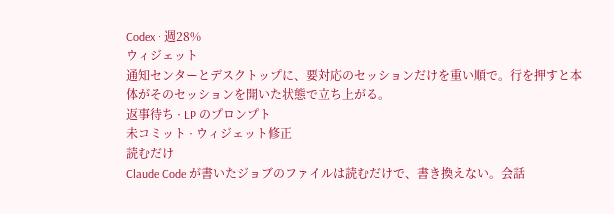Codex · 週28%
ウィジェット
通知センターとデスクトップに、要対応のセッションだけを重い順で。行を押すと本体がそのセッションを開いた状態で立ち上がる。
返事待ち · LP のプロンプト
未コミット · ウィジェット修正
読むだけ
Claude Code が書いたジョブのファイルは読むだけで、書き換えない。会話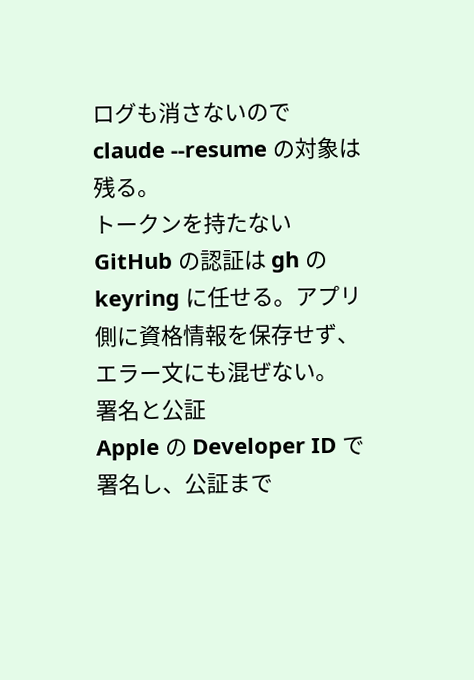ログも消さないので claude --resume の対象は残る。
トークンを持たない
GitHub の認証は gh の keyring に任せる。アプリ側に資格情報を保存せず、エラー文にも混ぜない。
署名と公証
Apple の Developer ID で署名し、公証まで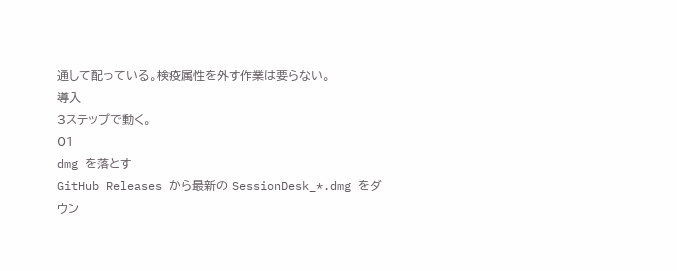通して配っている。検疫属性を外す作業は要らない。
導入
3ステップで動く。
01
dmg を落とす
GitHub Releases から最新の SessionDesk_*.dmg をダウン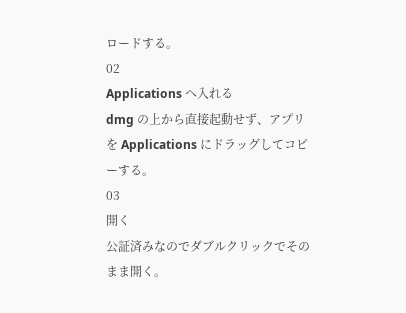ロードする。
02
Applications へ入れる
dmg の上から直接起動せず、アプリを Applications にドラッグしてコピーする。
03
開く
公証済みなのでダブルクリックでそのまま開く。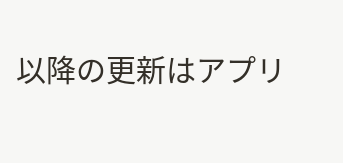以降の更新はアプリ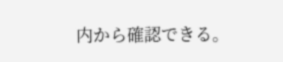内から確認できる。